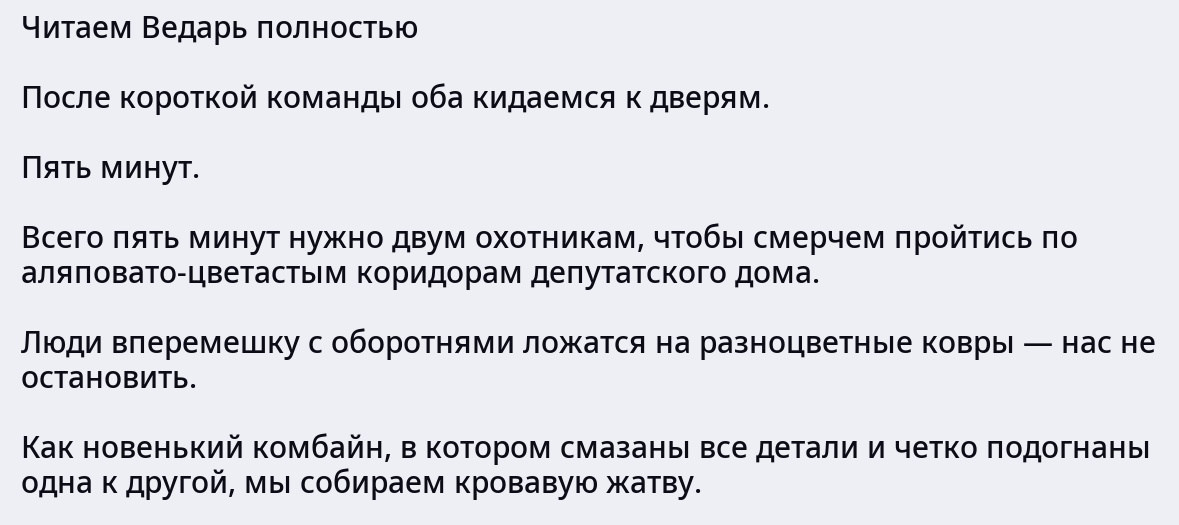Читаем Ведарь полностью

После короткой команды оба кидаемся к дверям.

Пять минут.

Всего пять минут нужно двум охотникам, чтобы смерчем пройтись по аляповато-цветастым коридорам депутатского дома.

Люди вперемешку с оборотнями ложатся на разноцветные ковры — нас не остановить.

Как новенький комбайн, в котором смазаны все детали и четко подогнаны одна к другой, мы собираем кровавую жатву.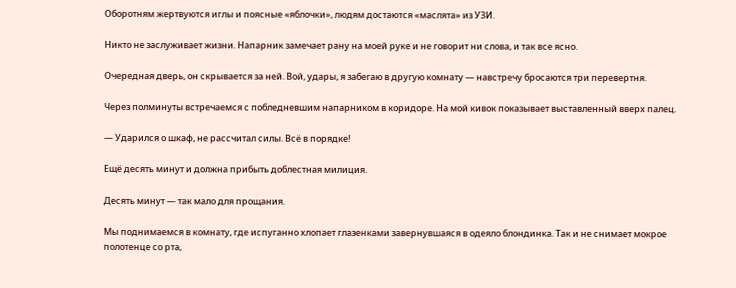Оборотням жертвуются иглы и поясные «яблочки», людям достаются «маслята» из УЗИ.

Никто не заслуживает жизни. Напарник замечает рану на моей руке и не говорит ни слова, и так все ясно.

Очередная дверь, он скрывается за ней. Вой, удары, я забегаю в другую комнату — навстречу бросаются три перевертня.

Через полминуты встречаемся с побледневшим напарником в коридоре. На мой кивок показывает выставленный вверх палец.

— Ударился о шкаф, не рассчитал силы. Всё в порядке!

Ещё десять минут и должна прибыть доблестная милиция.

Десять минут — так мало для прощания.

Мы поднимаемся в комнату, где испуганно хлопает глазенками завернувшаяся в одеяло блондинка. Так и не снимает мокрое полотенце со рта,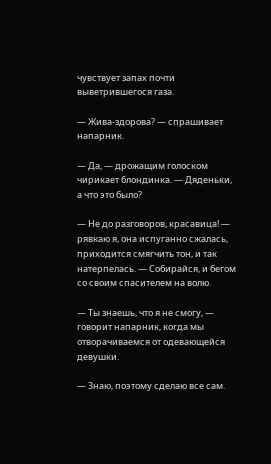чувствует запах почти выветрившегося газа.

— Жива-здорова? — спрашивает напарник.

— Да, — дрожащим голоском чирикает блондинка. — Дяденьки, а что это было?

— Не до разговоров, красавица! — рявкаю я, она испуганно сжалась, приходится смягчить тон, и так натерпелась. — Собирайся, и бегом со своим спасителем на волю.

— Ты знаешь, что я не смогу, — говорит напарник, когда мы отворачиваемся от одевающейся девушки.

— Знаю, поэтому сделаю все сам.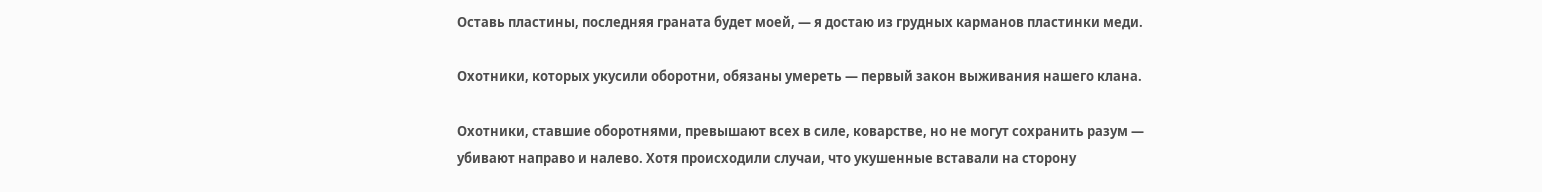Оставь пластины, последняя граната будет моей, — я достаю из грудных карманов пластинки меди.

Охотники, которых укусили оборотни, обязаны умереть — первый закон выживания нашего клана.

Охотники, ставшие оборотнями, превышают всех в силе, коварстве, но не могут сохранить разум — убивают направо и налево. Хотя происходили случаи, что укушенные вставали на сторону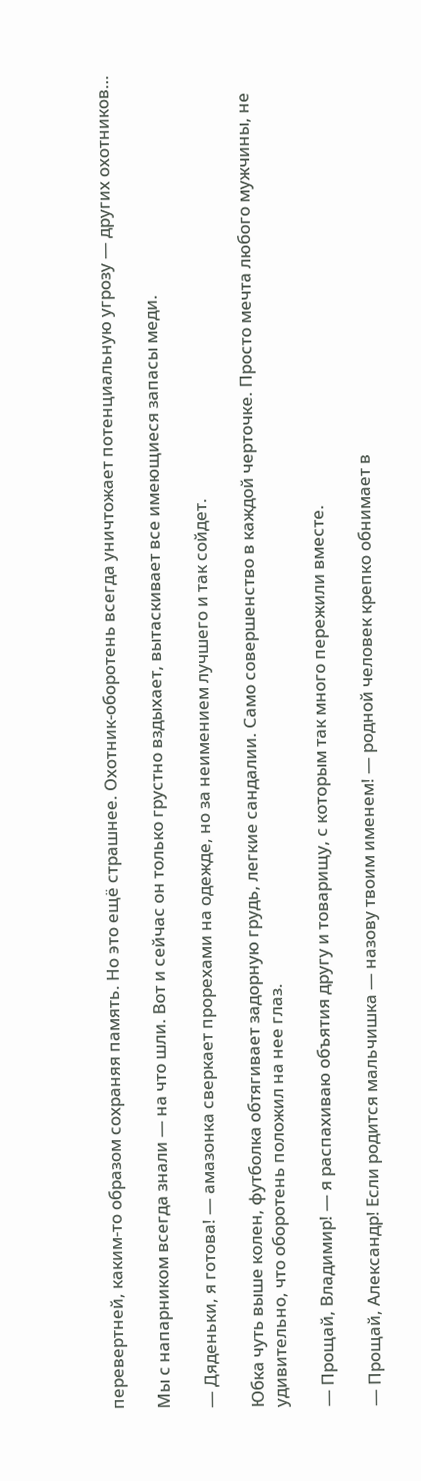перевертней, каким-то образом сохраняя память. Но это ещё страшнее. Охотник-оборотень всегда уничтожает потенциальную угрозу — других охотников…

Мы с напарником всегда знали — на что шли. Вот и сейчас он только грустно вздыхает, вытаскивает все имеющиеся запасы меди.

— Дяденьки, я готова! — амазонка сверкает прорехами на одежде, но за неимением лучшего и так сойдет.

Юбка чуть выше колен, футболка обтягивает задорную грудь, легкие сандалии. Само совершенство в каждой черточке. Просто мечта любого мужчины, не удивительно, что оборотень положил на нее глаз.

— Прощай, Владимир! — я распахиваю объятия другу и товарищу, с которым так много пережили вместе.

— Прощай, Александр! Если родится мальчишка — назову твоим именем! — родной человек крепко обнимает в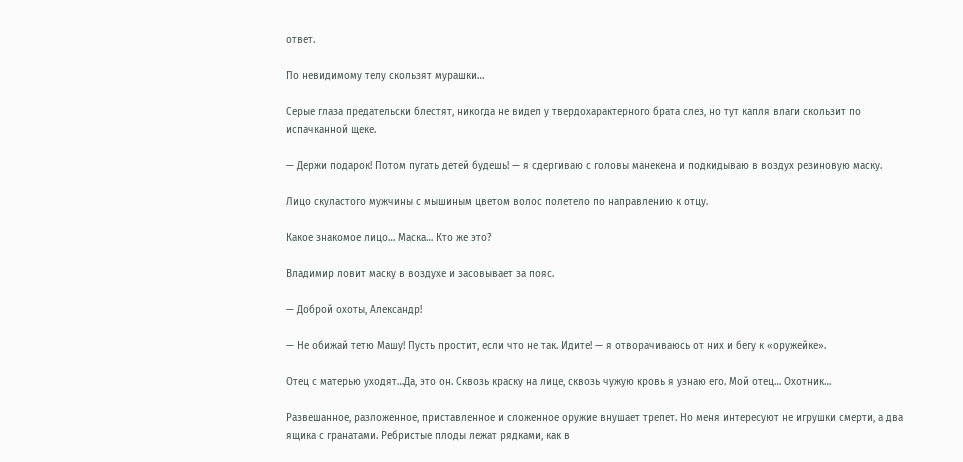ответ.

По невидимому телу скользят мурашки…

Серые глаза предательски блестят, никогда не видел у твердохарактерного брата слез, но тут капля влаги скользит по испачканной щеке.

— Держи подарок! Потом пугать детей будешь! — я сдергиваю с головы манекена и подкидываю в воздух резиновую маску.

Лицо скуластого мужчины с мышиным цветом волос полетело по направлению к отцу.

Какое знакомое лицо… Маска… Кто же это?

Владимир ловит маску в воздухе и засовывает за пояс.

— Доброй охоты, Александр!

— Не обижай тетю Машу! Пусть простит, если что не так. Идите! — я отворачиваюсь от них и бегу к «оружейке».

Отец с матерью уходят…Да, это он. Сквозь краску на лице, сквозь чужую кровь я узнаю его. Мой отец… Охотник…

Развешанное, разложенное, приставленное и сложенное оружие внушает трепет. Но меня интересуют не игрушки смерти, а два ящика с гранатами. Ребристые плоды лежат рядками, как в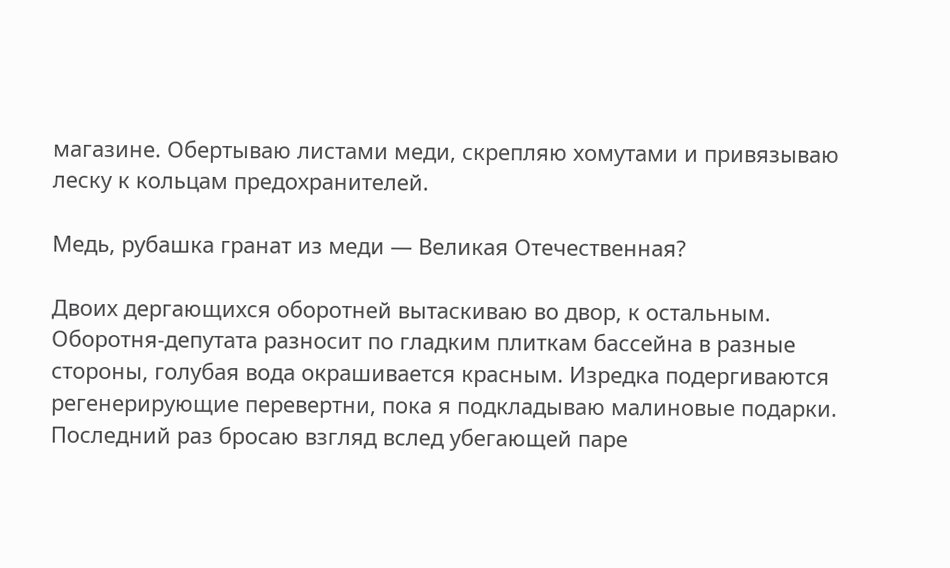магазине. Обертываю листами меди, скрепляю хомутами и привязываю леску к кольцам предохранителей.

Медь, рубашка гранат из меди — Великая Отечественная?

Двоих дергающихся оборотней вытаскиваю во двор, к остальным. Оборотня-депутата разносит по гладким плиткам бассейна в разные стороны, голубая вода окрашивается красным. Изредка подергиваются регенерирующие перевертни, пока я подкладываю малиновые подарки. Последний раз бросаю взгляд вслед убегающей паре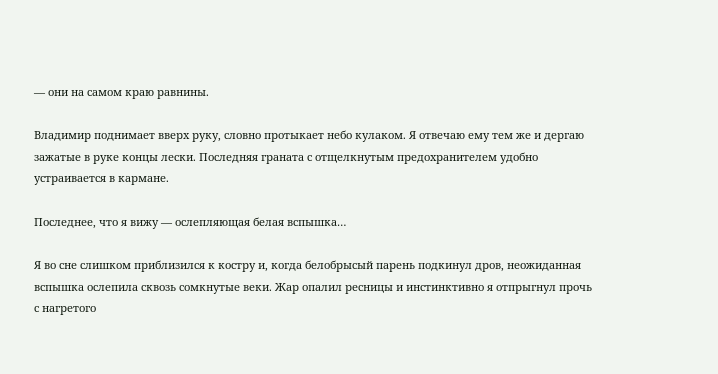— они на самом краю равнины.

Владимир поднимает вверх руку, словно протыкает небо кулаком. Я отвечаю ему тем же и дергаю зажатые в руке концы лески. Последняя граната с отщелкнутым предохранителем удобно устраивается в кармане.

Последнее, что я вижу — ослепляющая белая вспышка…

Я во сне слишком приблизился к костру и, когда белобрысый парень подкинул дров, неожиданная вспышка ослепила сквозь сомкнутые веки. Жар опалил ресницы и инстинктивно я отпрыгнул прочь с нагретого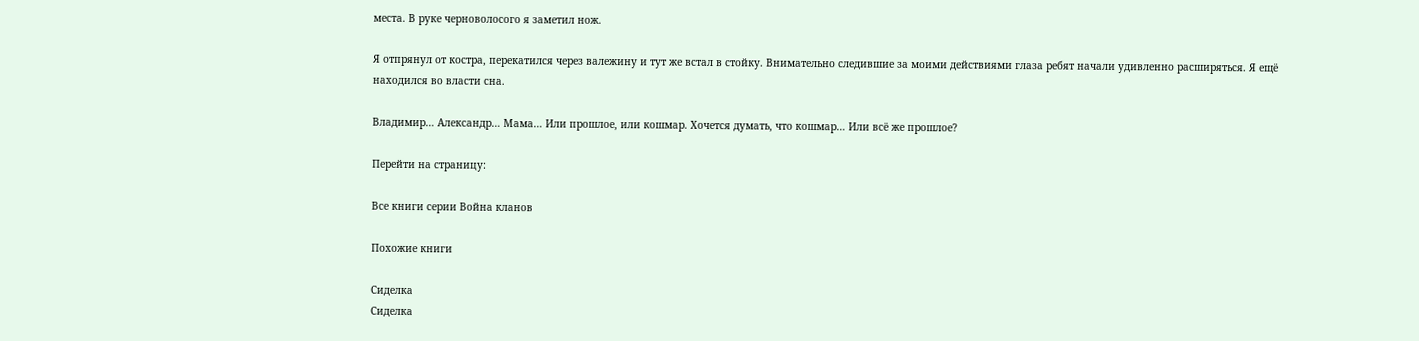места. В руке черноволосого я заметил нож.

Я отпрянул от костра, перекатился через валежину и тут же встал в стойку. Внимательно следившие за моими действиями глаза ребят начали удивленно расширяться. Я ещё находился во власти сна.

Владимир… Александр… Мама… Или прошлое, или кошмар. Хочется думать, что кошмар… Или всё же прошлое?

Перейти на страницу:

Все книги серии Война кланов

Похожие книги

Сиделка
Сиделка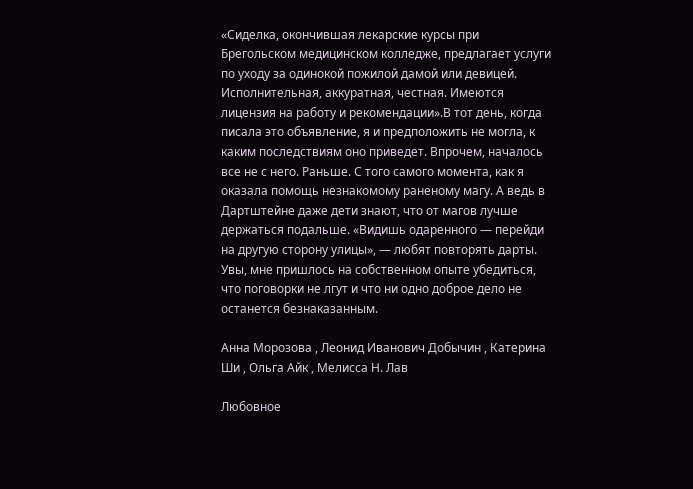«Сиделка, окончившая лекарские курсы при Брегольском медицинском колледже, предлагает услуги по уходу за одинокой пожилой дамой или девицей. Исполнительная, аккуратная, честная. Имеются лицензия на работу и рекомендации».В тот день, когда писала это объявление, я и предположить не могла, к каким последствиям оно приведет. Впрочем, началось все не с него. Раньше. С того самого момента, как я оказала помощь незнакомому раненому магу. А ведь в Дартштейне даже дети знают, что от магов лучше держаться подальше. «Видишь одаренного — перейди на другую сторону улицы», — любят повторять дарты. Увы, мне пришлось на собственном опыте убедиться, что поговорки не лгут и что ни одно доброе дело не останется безнаказанным.

Анна Морозова , Леонид Иванович Добычин , Катерина Ши , Ольга Айк , Мелисса Н. Лав

Любовное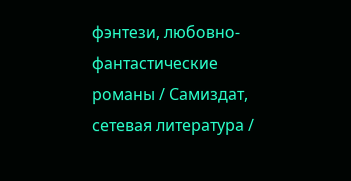фэнтези, любовно-фантастические романы / Самиздат, сетевая литература /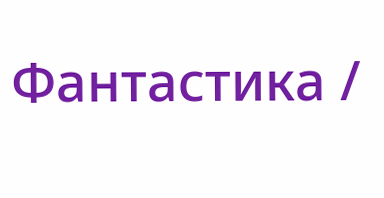Фантастика /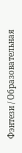Фэнтези / Образовательная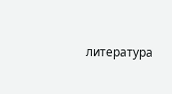литература